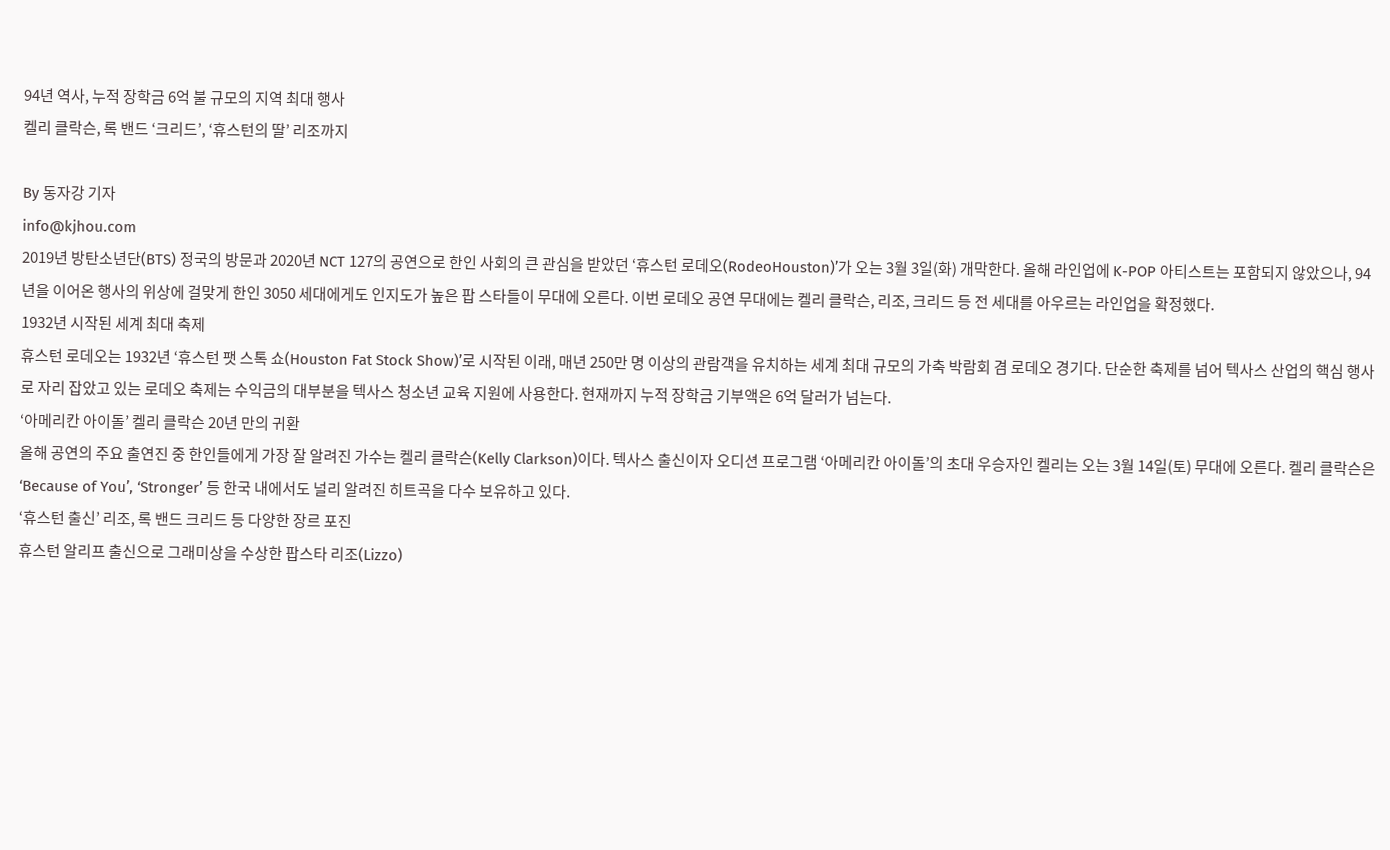94년 역사, 누적 장학금 6억 불 규모의 지역 최대 행사
켈리 클락슨, 록 밴드 ‘크리드’, ‘휴스턴의 딸’ 리조까지

By 동자강 기자
info@kjhou.com
2019년 방탄소년단(BTS) 정국의 방문과 2020년 NCT 127의 공연으로 한인 사회의 큰 관심을 받았던 ‘휴스턴 로데오(RodeoHouston)’가 오는 3월 3일(화) 개막한다. 올해 라인업에 K-POP 아티스트는 포함되지 않았으나, 94년을 이어온 행사의 위상에 걸맞게 한인 3050 세대에게도 인지도가 높은 팝 스타들이 무대에 오른다. 이번 로데오 공연 무대에는 켈리 클락슨, 리조, 크리드 등 전 세대를 아우르는 라인업을 확정했다.
1932년 시작된 세계 최대 축제
휴스턴 로데오는 1932년 ‘휴스턴 팻 스톡 쇼(Houston Fat Stock Show)’로 시작된 이래, 매년 250만 명 이상의 관람객을 유치하는 세계 최대 규모의 가축 박람회 겸 로데오 경기다. 단순한 축제를 넘어 텍사스 산업의 핵심 행사로 자리 잡았고 있는 로데오 축제는 수익금의 대부분을 텍사스 청소년 교육 지원에 사용한다. 현재까지 누적 장학금 기부액은 6억 달러가 넘는다.
‘아메리칸 아이돌’ 켈리 클락슨 20년 만의 귀환
올해 공연의 주요 출연진 중 한인들에게 가장 잘 알려진 가수는 켈리 클락슨(Kelly Clarkson)이다. 텍사스 출신이자 오디션 프로그램 ‘아메리칸 아이돌’의 초대 우승자인 켈리는 오는 3월 14일(토) 무대에 오른다. 켈리 클락슨은 ‘Because of You’, ‘Stronger’ 등 한국 내에서도 널리 알려진 히트곡을 다수 보유하고 있다.
‘휴스턴 출신’ 리조, 록 밴드 크리드 등 다양한 장르 포진
휴스턴 알리프 출신으로 그래미상을 수상한 팝스타 리조(Lizzo)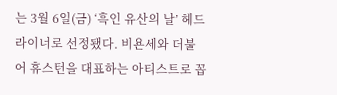는 3월 6일(금) ‘흑인 유산의 날’ 헤드라이너로 선정됐다. 비욘세와 더불어 휴스턴을 대표하는 아티스트로 꼽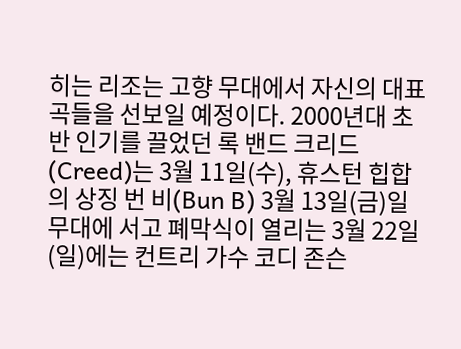히는 리조는 고향 무대에서 자신의 대표곡들을 선보일 예정이다. 2000년대 초반 인기를 끌었던 록 밴드 크리드(Creed)는 3월 11일(수), 휴스턴 힙합의 상징 번 비(Bun B) 3월 13일(금)일 무대에 서고 폐막식이 열리는 3월 22일(일)에는 컨트리 가수 코디 존슨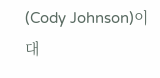(Cody Johnson)이 대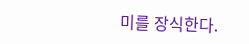미를 장식한다.